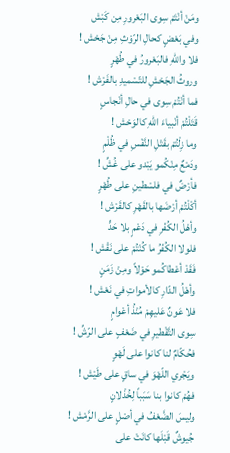ومَنْ أنْتَمْ سِوى البَعْرورِ مِن كَبْش
وفي بَعْضٍ كحالِ الرّوْثِ مِنْ جَحْش !
فلا واللهِ فالبَعْرورُ في طُهْرٍ
وروثُ الجَحْشِ للتّسْميدِ بالفَرْش !
فما أنْتُمْ سِوى في حالِ أنْجاسٍ
قَتَلْتُمْ أنْبياءَ اللهِ كالوَحْش !
وما زِلْتُمْ بقَتْلِ النَّفْسِ في ظُلْمٍ
ودَمْعٌ مِنْكُمو يَبْدو على غُشِّ !
فأرْضٌ في فلسْطينِ على طُهْرٍ
أكْلْتُمْ أرْضَها بالقَهْرِ كالقَرْش !
وأهْلُ الكُفْرِ في دَعْمٍ بلا حَدٍّ
فلولا الكُفْرُ ما كُنْتُمْ على نَقْش !
فَقَدْ أعْطاكُمو حَوْلاً ومِنْ زَمَنٍ
وأهْلُ الدّارِ كالأمواتِ في نَعْش !
فلا عَونٌ عَليهِمْ مُنْذُ أعْوامٍ
سِوى التَّقْطيرِ في ضَعْفٍ على الرّشِّ !
فحُكّامٌ لنا كانوا على لَهْوٍ
ويَجْري اللّهْوَ في ساقٍ على طَيْش !
فهُمْ كانوا بنا سَبَباً لِخُذْلانٍ
وليسَ الضَّعْفُ في أصْلٍ على الرَّمْش !
جُيوشٌ قَبْلَها كانَتْ على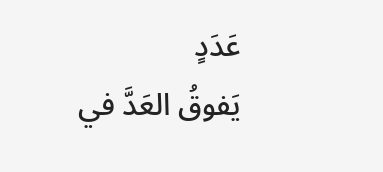عَدَدٍ
يَفوقُ العَدَّ في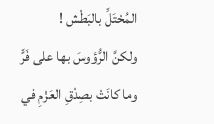المُحْتَلِّ بالبَطْش !
ولكنَّ الرُّؤوسَ بها على فَرٍّ
وما كانَتْ بصِدْقِ العَزْمِ في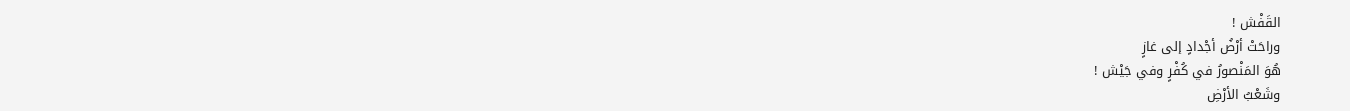القَفْش !
وراحَتْ أرْضُ أجْدادٍ إلى غازٍ
هُوَ المَنْصورُ في كُفْرٍ وفي جَيْش !
وشَعْبُ الأرْضِ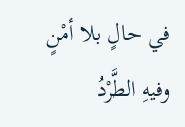في حالٍ بلا أمْنٍ
وفيهِ الطَّرْدُ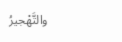والتَّهْجيرُ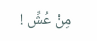مِنْ عُشِّ !